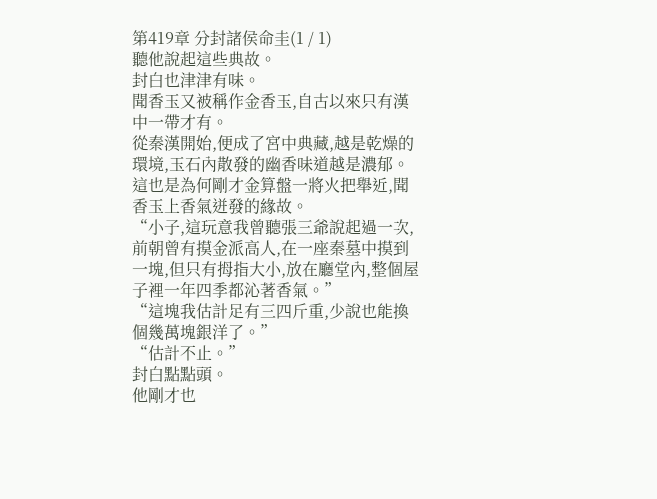第419章 分封諸侯命圭(1 / 1)
聽他說起這些典故。
封白也津津有味。
聞香玉又被稱作金香玉,自古以來只有漢中一帶才有。
從秦漢開始,便成了宮中典藏,越是乾燥的環境,玉石內散發的幽香味道越是濃郁。
這也是為何剛才金算盤一將火把舉近,聞香玉上香氣迸發的緣故。
“小子,這玩意我曾聽張三爺說起過一次,前朝曾有摸金派高人,在一座秦墓中摸到一塊,但只有拇指大小,放在廳堂內,整個屋子裡一年四季都沁著香氣。”
“這塊我估計足有三四斤重,少說也能換個幾萬塊銀洋了。”
“估計不止。”
封白點點頭。
他剛才也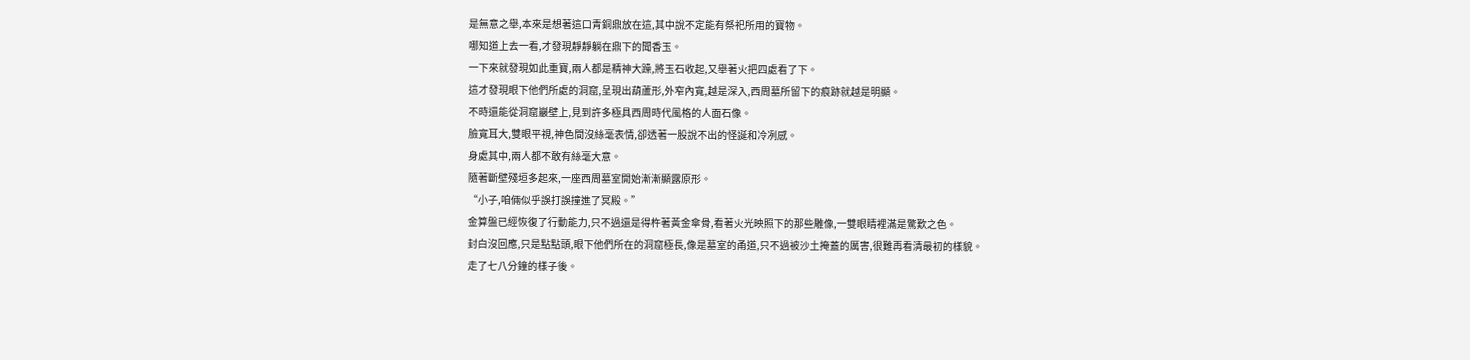是無意之舉,本來是想著這口青銅鼎放在這,其中說不定能有祭祀所用的寶物。
哪知道上去一看,才發現靜靜躺在鼎下的聞香玉。
一下來就發現如此重寶,兩人都是精神大躁,將玉石收起,又舉著火把四處看了下。
這才發現眼下他們所處的洞窟,呈現出葫蘆形,外窄內寬,越是深入,西周墓所留下的痕跡就越是明顯。
不時還能從洞窟巖壁上,見到許多極具西周時代風格的人面石像。
臉寬耳大,雙眼平視,神色間沒絲毫表情,卻透著一股說不出的怪誕和冷冽感。
身處其中,兩人都不敢有絲毫大意。
隨著斷壁殘垣多起來,一座西周墓室開始漸漸顯露原形。
“小子,咱倆似乎誤打誤撞進了冥殿。”
金算盤已經恢復了行動能力,只不過還是得杵著黃金傘骨,看著火光映照下的那些雕像,一雙眼睛裡滿是驚歎之色。
封白沒回應,只是點點頭,眼下他們所在的洞窟極長,像是墓室的甬道,只不過被沙土掩蓋的厲害,很難再看清最初的樣貌。
走了七八分鐘的樣子後。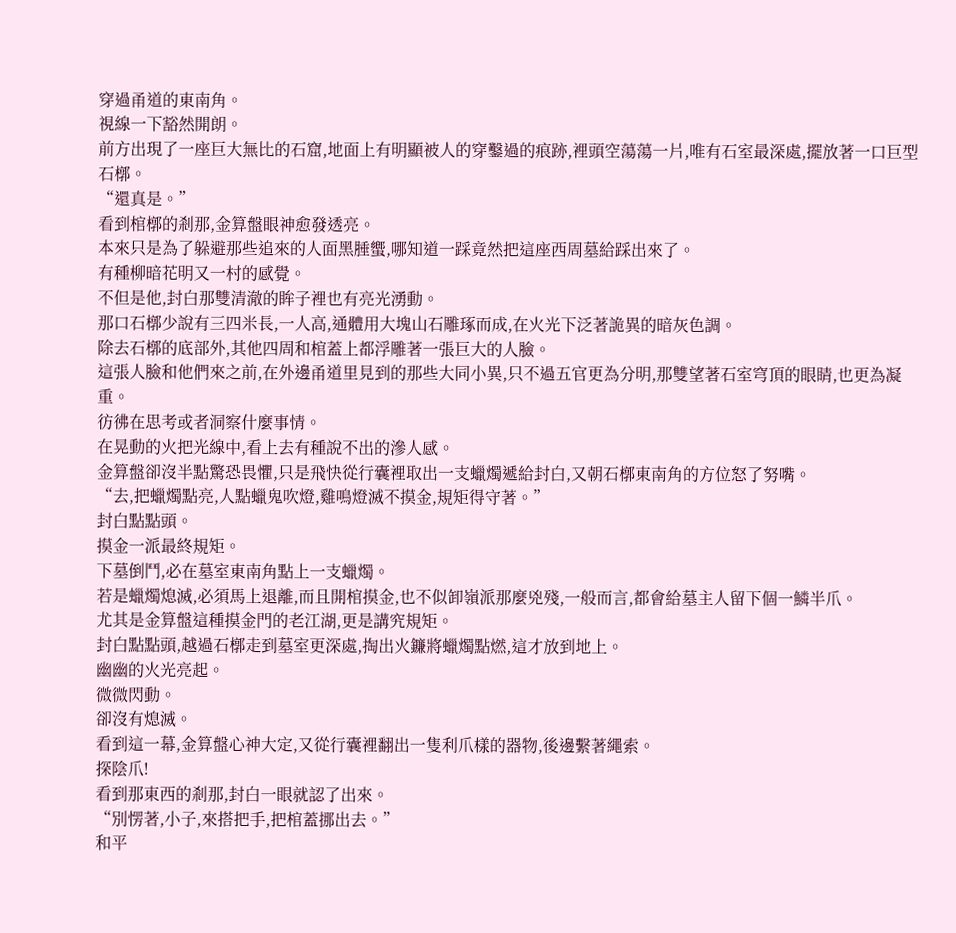穿過甬道的東南角。
視線一下豁然開朗。
前方出現了一座巨大無比的石窟,地面上有明顯被人的穿鑿過的痕跡,裡頭空蕩蕩一片,唯有石室最深處,擺放著一口巨型石槨。
“還真是。”
看到棺槨的剎那,金算盤眼神愈發透亮。
本來只是為了躲避那些追來的人面黑腄蠁,哪知道一踩竟然把這座西周墓給踩出來了。
有種柳暗花明又一村的感覺。
不但是他,封白那雙清澈的眸子裡也有亮光湧動。
那口石槨少說有三四米長,一人高,通體用大塊山石雕琢而成,在火光下泛著詭異的暗灰色調。
除去石槨的底部外,其他四周和棺蓋上都浮雕著一張巨大的人臉。
這張人臉和他們來之前,在外邊甬道里見到的那些大同小異,只不過五官更為分明,那雙望著石室穹頂的眼睛,也更為凝重。
彷彿在思考或者洞察什麼事情。
在晃動的火把光線中,看上去有種說不出的滲人感。
金算盤卻沒半點驚恐畏懼,只是飛快從行囊裡取出一支蠟燭遞給封白,又朝石槨東南角的方位怒了努嘴。
“去,把蠟燭點亮,人點蠟鬼吹燈,雞鳴燈滅不摸金,規矩得守著。”
封白點點頭。
摸金一派最終規矩。
下墓倒鬥,必在墓室東南角點上一支蠟燭。
若是蠟燭熄滅,必須馬上退離,而且開棺摸金,也不似卸嶺派那麼兇殘,一般而言,都會給墓主人留下個一鱗半爪。
尤其是金算盤這種摸金門的老江湖,更是講究規矩。
封白點點頭,越過石槨走到墓室更深處,掏出火鐮將蠟燭點燃,這才放到地上。
幽幽的火光亮起。
微微閃動。
卻沒有熄滅。
看到這一幕,金算盤心神大定,又從行囊裡翻出一隻利爪樣的器物,後邊繫著繩索。
探陰爪!
看到那東西的剎那,封白一眼就認了出來。
“別愣著,小子,來搭把手,把棺蓋挪出去。”
和平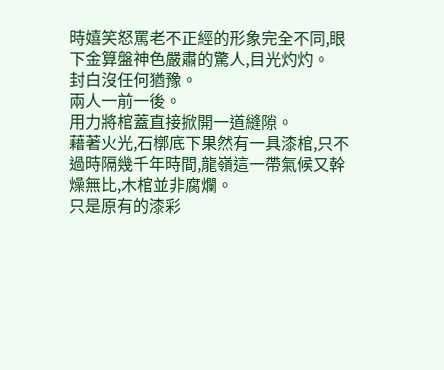時嬉笑怒罵老不正經的形象完全不同,眼下金算盤神色嚴肅的驚人,目光灼灼。
封白沒任何猶豫。
兩人一前一後。
用力將棺蓋直接掀開一道縫隙。
藉著火光,石槨底下果然有一具漆棺,只不過時隔幾千年時間,龍嶺這一帶氣候又幹燥無比,木棺並非腐爛。
只是原有的漆彩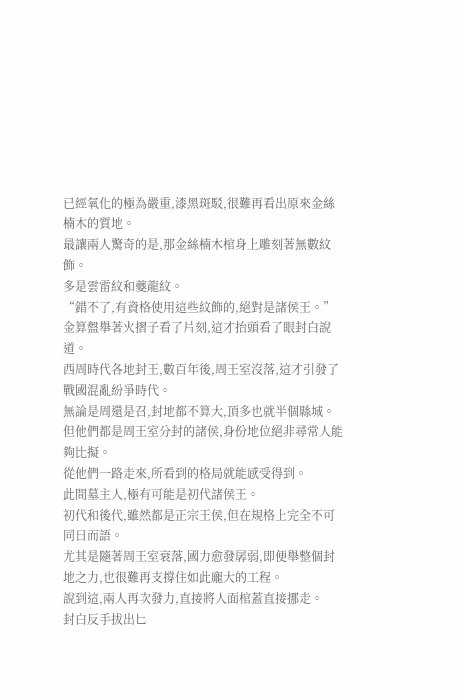已經氧化的極為嚴重,漆黑斑駁,很難再看出原來金絲楠木的質地。
最讓兩人驚奇的是,那金絲楠木棺身上雕刻著無數紋飾。
多是雲雷紋和夔龍紋。
“錯不了,有資格使用這些紋飾的,絕對是諸侯王。”
金算盤舉著火摺子看了片刻,這才抬頭看了眼封白說道。
西周時代各地封王,數百年後,周王室沒落,這才引發了戰國混亂紛爭時代。
無論是周還是召,封地都不算大,頂多也就半個縣城。
但他們都是周王室分封的諸侯,身份地位絕非尋常人能夠比擬。
從他們一路走來,所看到的格局就能感受得到。
此間墓主人,極有可能是初代諸侯王。
初代和後代,雖然都是正宗王侯,但在規格上完全不可同日而語。
尤其是隨著周王室衰落,國力愈發孱弱,即便舉整個封地之力,也很難再支撐住如此龐大的工程。
說到這,兩人再次發力,直接將人面棺蓋直接挪走。
封白反手拔出匕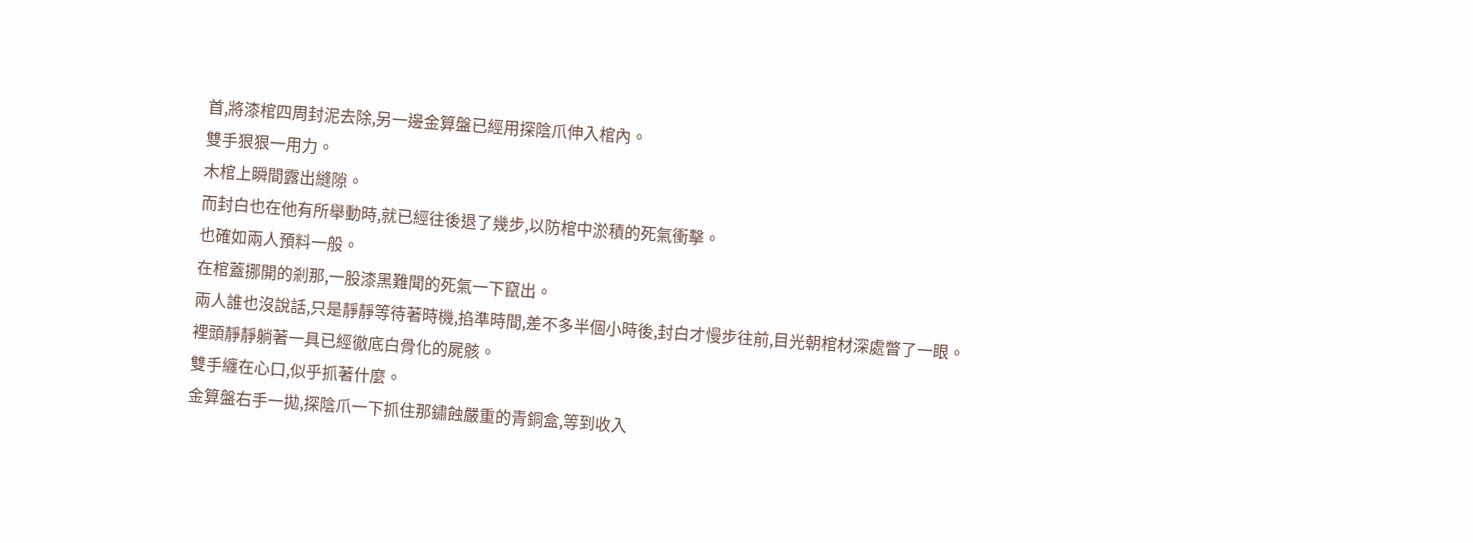首,將漆棺四周封泥去除,另一邊金算盤已經用探陰爪伸入棺內。
雙手狠狠一用力。
木棺上瞬間露出縫隙。
而封白也在他有所舉動時,就已經往後退了幾步,以防棺中淤積的死氣衝擊。
也確如兩人預料一般。
在棺蓋挪開的剎那,一股漆黑難聞的死氣一下竄出。
兩人誰也沒說話,只是靜靜等待著時機,掐準時間,差不多半個小時後,封白才慢步往前,目光朝棺材深處瞥了一眼。
裡頭靜靜躺著一具已經徹底白骨化的屍骸。
雙手纏在心口,似乎抓著什麼。
金算盤右手一拋,探陰爪一下抓住那鏽蝕嚴重的青銅盒,等到收入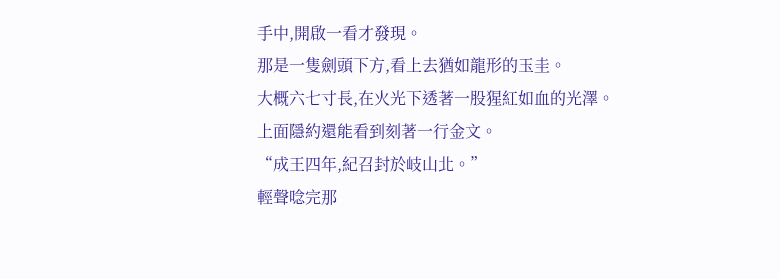手中,開啟一看才發現。
那是一隻劍頭下方,看上去猶如龍形的玉圭。
大概六七寸長,在火光下透著一股猩紅如血的光澤。
上面隱約還能看到刻著一行金文。
“成王四年,紀召封於岐山北。”
輕聲唸完那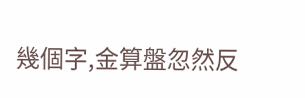幾個字,金算盤忽然反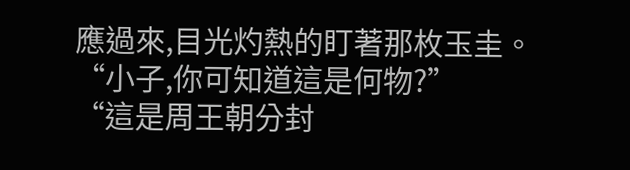應過來,目光灼熱的盯著那枚玉圭。
“小子,你可知道這是何物?”
“這是周王朝分封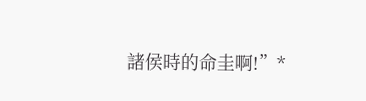諸侯時的命圭啊!”*